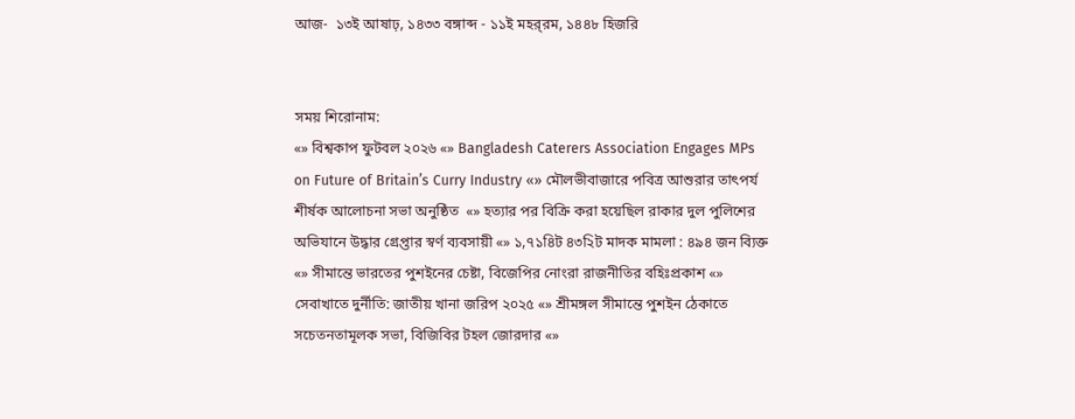আজ-  ১৩ই আষাঢ়, ১৪৩৩ বঙ্গাব্দ - ১১ই মহর্‌রম, ১৪৪৮ হিজরি


সময় শিরোনাম:
«» বিশ্বকাপ ফুটবল ২০২৬ «» Bangladesh Caterers Association Engages MPs on Future of Britain’s Curry Industry «» মৌলভীবাজারে পবিত্র আশুরার তাৎপর্য শীর্ষক আলোচনা সভা অনুষ্ঠিত  «» হত্যার পর বিক্রি করা হয়েছিল রাকার দুল পুলিশের অভিযানে উদ্ধার গ্রেপ্তার স্বর্ণ ব্যবসায়ী «» ১,৭১৪িট ৪৩২িট মাদক মামলা : ৪৯৪ জন ব্যিক্ত «» সীমান্তে ভারতের পুশইনের চেষ্টা, বিজেপির নোংরা রাজনীতির বহিঃপ্রকাশ «» সেবাখাতে দুর্নীতি: জাতীয় খানা জরিপ ২০২৫ «» শ্রীমঙ্গল সীমান্তে পুশইন ঠেকাতে সচেতনতামূলক সভা, বিজিবির টহল জোরদার «»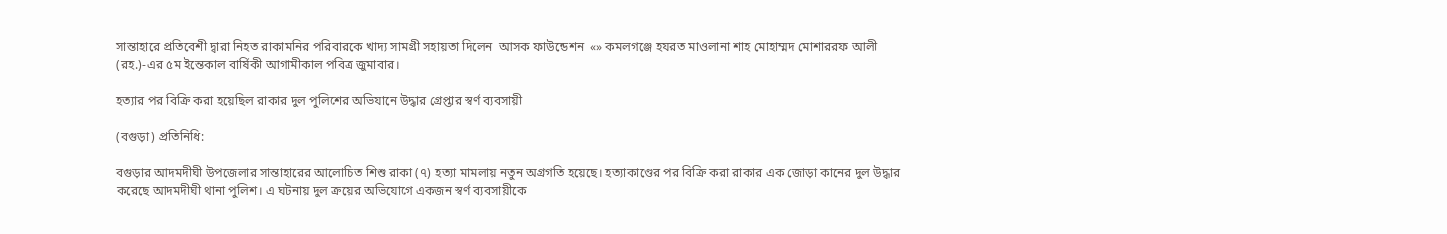সান্তাহারে প্রতিবেশী দ্বারা নিহত রাকামনির পরিবারকে খাদ্য সামগ্রী সহায়তা দিলেন  আসক ফাউন্ডেশন  «» কমলগঞ্জে হযরত মাওলানা শাহ মোহাম্মদ মোশাররফ আলী (রহ.)-এর ৫ম ইন্তেকাল বার্ষিকী আগামীকাল পবিত্র জুমাবার।

হত্যার পর বিক্রি করা হয়েছিল রাকার দুল পুলিশের অভিযানে উদ্ধার গ্রেপ্তার স্বর্ণ ব্যবসায়ী

(বগুড়া) প্রতিনিধি:

বগুড়ার আদমদীঘী উপজেলার সান্তাহারের আলোচিত শিশু রাকা (৭) হত্যা মামলায় নতুন অগ্রগতি হয়েছে। হত্যাকাণ্ডের পর বিক্রি করা রাকার এক জোড়া কানের দুল উদ্ধার করেছে আদমদীঘী থানা পুলিশ। এ ঘটনায় দুল ক্রয়ের অভিযোগে একজন স্বর্ণ ব্যবসায়ীকে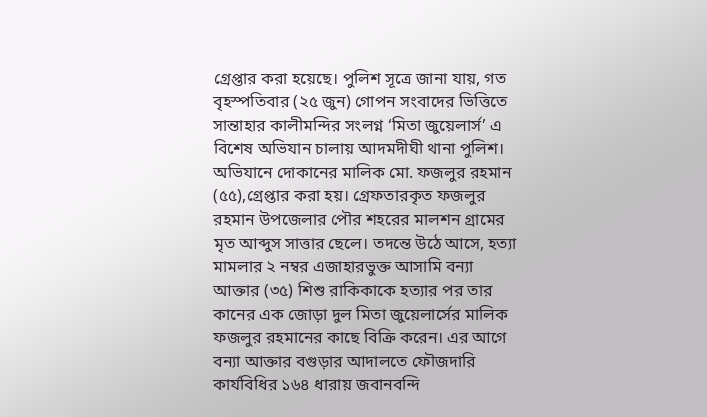গ্রেপ্তার করা হয়েছে। পুলিশ সূত্রে জানা যায়, গত বৃহস্পতিবার (২৫ জুন) গোপন সংবাদের ভিত্তিতে সান্তাহার কালীমন্দির সংলগ্ন ‘মিতা জুয়েলার্স’ এ বিশেষ অভিযান চালায় আদমদীঘী থানা পুলিশ। অভিযানে দোকানের মালিক মো. ফজলুর রহমান (৫৫),গ্রেপ্তার করা হয়। গ্রেফতারকৃত ফজলুর রহমান উপজেলার পৌর শহরের মালশন গ্রামের মৃত আব্দুস সাত্তার ছেলে। তদন্তে উঠে আসে, হত্যা মামলার ২ নম্বর এজাহারভুক্ত আসামি বন্যা আক্তার (৩৫) শিশু রাকিকাকে হত্যার পর তার কানের এক জোড়া দুল মিতা জুয়েলার্সের মালিক ফজলুর রহমানের কাছে বিক্রি করেন। এর আগে বন্যা আক্তার বগুড়ার আদালতে ফৌজদারি কার্যবিধির ১৬৪ ধারায় জবানবন্দি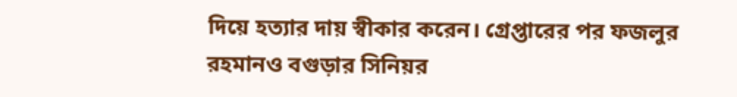দিয়ে হত্যার দায় স্বীকার করেন। গ্রেপ্তারের পর ফজলুর রহমানও বগুড়ার সিনিয়র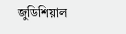জুডিশিয়াল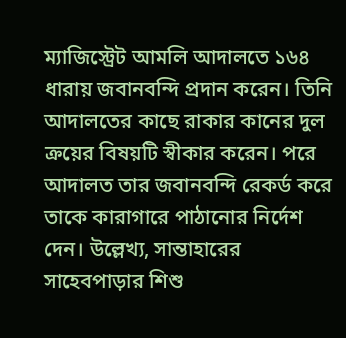ম্যাজিস্ট্রেট আমলি আদালতে ১৬৪ ধারায় জবানবন্দি প্রদান করেন। তিনি আদালতের কাছে রাকার কানের দুল ক্রয়ের বিষয়টি স্বীকার করেন। পরে আদালত তার জবানবন্দি রেকর্ড করে তাকে কারাগারে পাঠানোর নির্দেশ দেন। উল্লেখ্য, সান্তাহারের সাহেবপাড়ার শিশু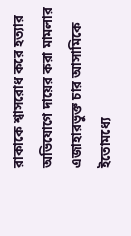রাকাকে শ্বাসরোধ করে হত্যার অভিযোগে দায়ের করা মামলার এজাহারভুক্ত চার আসামিকে ইতোমধ্যে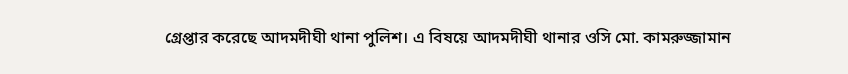গ্রেপ্তার করেছে আদমদীঘী থানা পুলিশ। এ বিষয়ে আদমদীঘী থানার ওসি মো. কামরুজ্জামান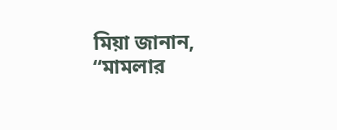মিয়া জানান, “মামলার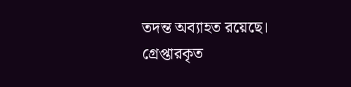তদন্ত অব্যাহত রয়েছে। গ্রেপ্তারকৃত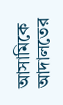আসামিকে আদালতের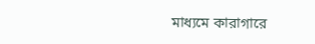মাধ্যমে কারাগারে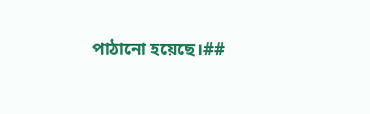পাঠানো হয়েছে।##